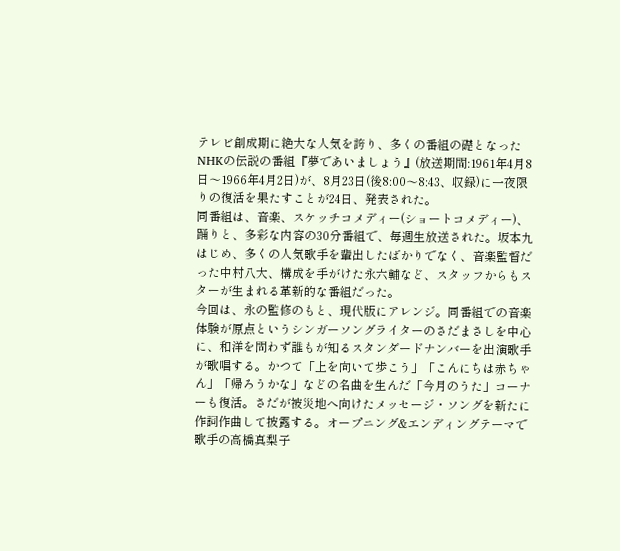テレビ創成期に絶大な人気を誇り、多くの番組の礎となったNHKの伝説の番組『夢であいましょう』(放送期間:1961年4月8日〜1966年4月2日)が、8月23日(後8:00〜8:43、収録)に一夜限りの復活を果たすことが24日、発表された。
同番組は、音楽、スケッチコメディー(ショートコメディー)、踊りと、多彩な内容の30分番組で、毎週生放送された。坂本九はじめ、多くの人気歌手を輩出したばかりでなく、音楽監督だった中村八大、構成を手がけた永六輔など、スタッフからもスターが生まれる革新的な番組だった。
今回は、永の監修のもと、現代版にアレンジ。同番組での音楽体験が原点というシンガーソングライターのさだまさしを中心に、和洋を問わず誰もが知るスタンダードナンバーを出演歌手が歌唱する。かつて「上を向いて歩こう」「こんにちは赤ちゃん」「帰ろうかな」などの名曲を生んだ「今月のうた」コーナーも復活。さだが被災地へ向けたメッセージ・ソングを新たに作詞作曲して披露する。オープニング&エンディングテーマで歌手の高橋真梨子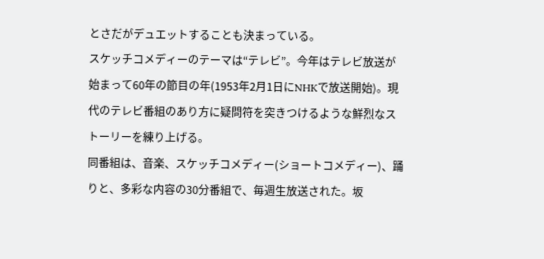とさだがデュエットすることも決まっている。
スケッチコメディーのテーマは“テレビ”。今年はテレビ放送が始まって60年の節目の年(1953年2月1日にNHKで放送開始)。現代のテレビ番組のあり方に疑問符を突きつけるような鮮烈なストーリーを練り上げる。
同番組は、音楽、スケッチコメディー(ショートコメディー)、踊りと、多彩な内容の30分番組で、毎週生放送された。坂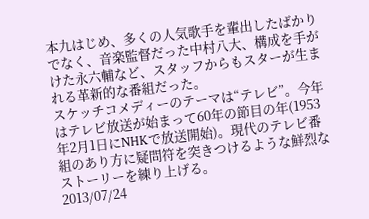本九はじめ、多くの人気歌手を輩出したばかりでなく、音楽監督だった中村八大、構成を手がけた永六輔など、スタッフからもスターが生まれる革新的な番組だった。
スケッチコメディーのテーマは“テレビ”。今年はテレビ放送が始まって60年の節目の年(1953年2月1日にNHKで放送開始)。現代のテレビ番組のあり方に疑問符を突きつけるような鮮烈なストーリーを練り上げる。
2013/07/24